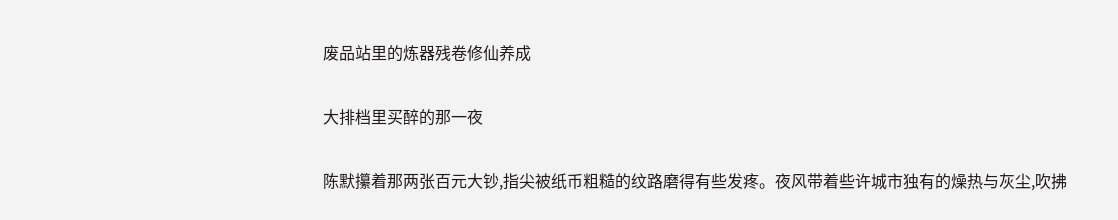废品站里的炼器残卷修仙养成

大排档里买醉的那一夜

陈默攥着那两张百元大钞,指尖被纸币粗糙的纹路磨得有些发疼。夜风带着些许城市独有的燥热与灰尘,吹拂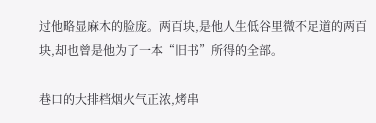过他略显麻木的脸庞。两百块,是他人生低谷里微不足道的两百块,却也曾是他为了一本“旧书”所得的全部。

巷口的大排档烟火气正浓,烤串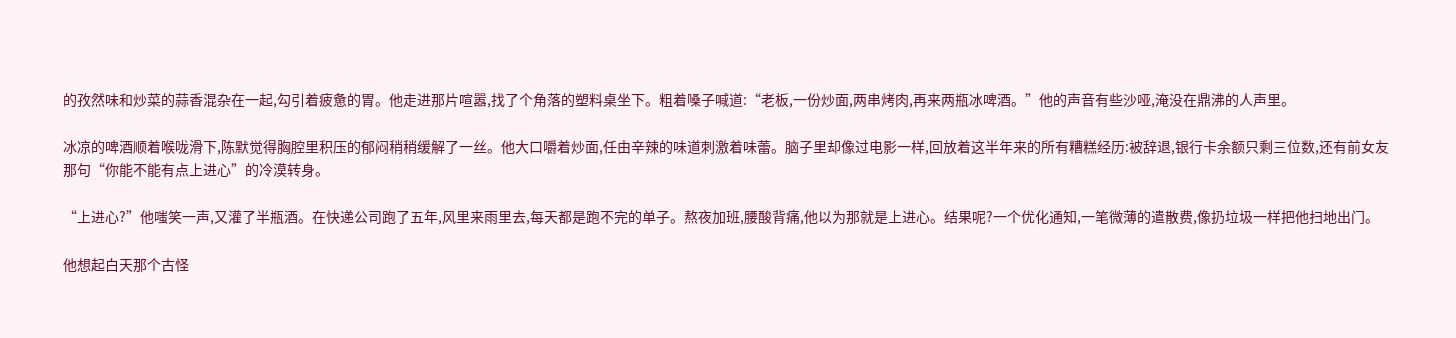的孜然味和炒菜的蒜香混杂在一起,勾引着疲惫的胃。他走进那片喧嚣,找了个角落的塑料桌坐下。粗着嗓子喊道:“老板,一份炒面,两串烤肉,再来两瓶冰啤酒。”他的声音有些沙哑,淹没在鼎沸的人声里。

冰凉的啤酒顺着喉咙滑下,陈默觉得胸腔里积压的郁闷稍稍缓解了一丝。他大口嚼着炒面,任由辛辣的味道刺激着味蕾。脑子里却像过电影一样,回放着这半年来的所有糟糕经历:被辞退,银行卡余额只剩三位数,还有前女友那句“你能不能有点上进心”的冷漠转身。

“上进心?”他嗤笑一声,又灌了半瓶酒。在快递公司跑了五年,风里来雨里去,每天都是跑不完的单子。熬夜加班,腰酸背痛,他以为那就是上进心。结果呢?一个优化通知,一笔微薄的遣散费,像扔垃圾一样把他扫地出门。

他想起白天那个古怪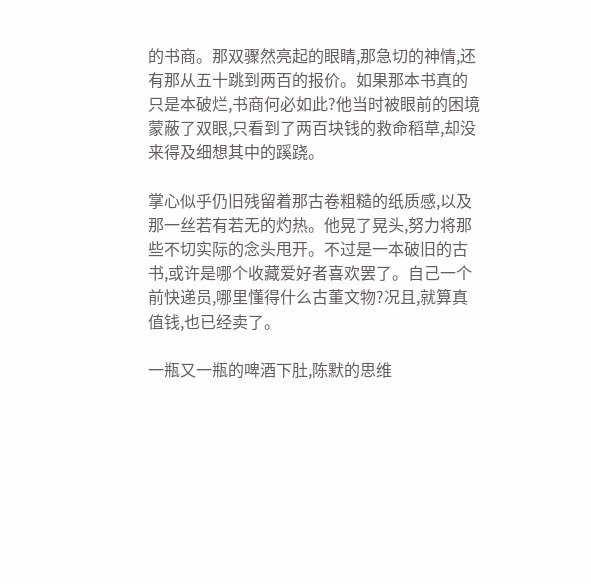的书商。那双骤然亮起的眼睛,那急切的神情,还有那从五十跳到两百的报价。如果那本书真的只是本破烂,书商何必如此?他当时被眼前的困境蒙蔽了双眼,只看到了两百块钱的救命稻草,却没来得及细想其中的蹊跷。

掌心似乎仍旧残留着那古卷粗糙的纸质感,以及那一丝若有若无的灼热。他晃了晃头,努力将那些不切实际的念头甩开。不过是一本破旧的古书,或许是哪个收藏爱好者喜欢罢了。自己一个前快递员,哪里懂得什么古董文物?况且,就算真值钱,也已经卖了。

一瓶又一瓶的啤酒下肚,陈默的思维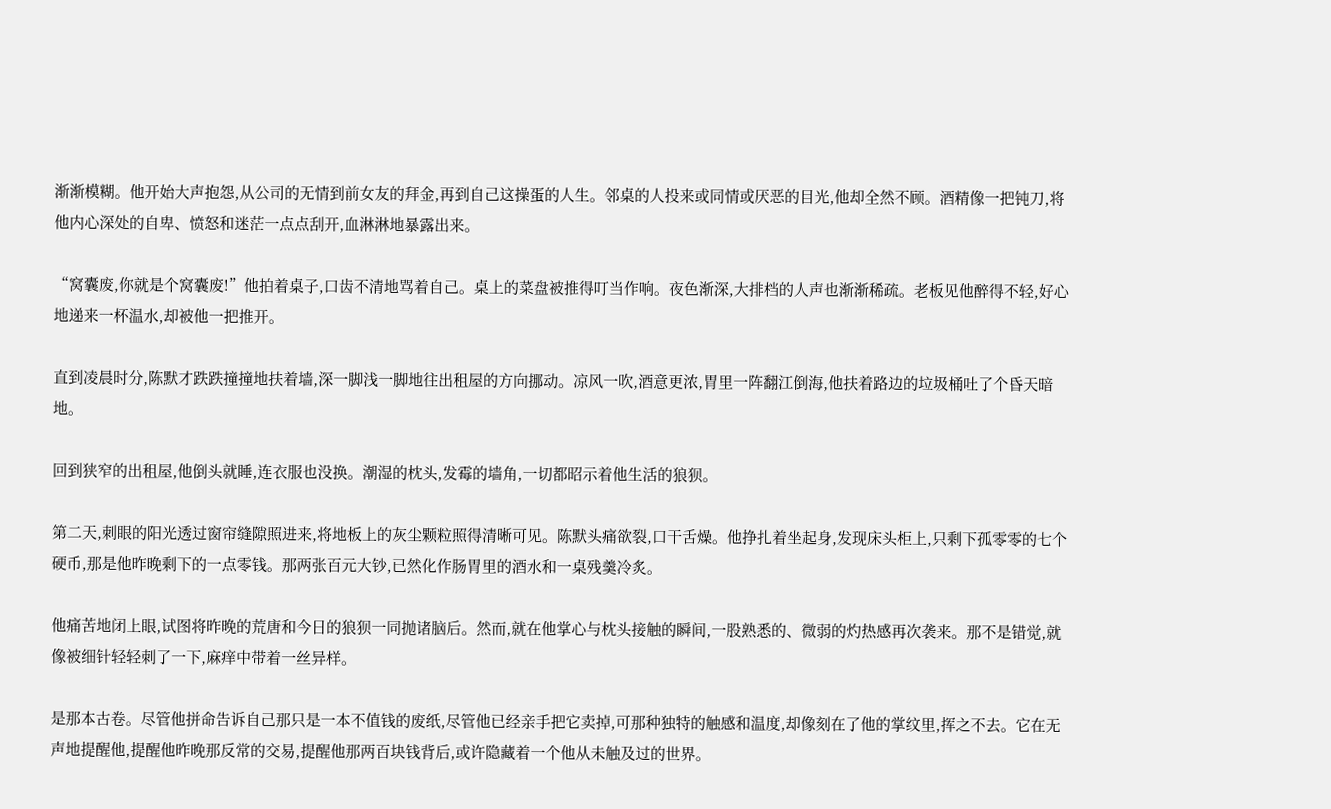渐渐模糊。他开始大声抱怨,从公司的无情到前女友的拜金,再到自己这操蛋的人生。邻桌的人投来或同情或厌恶的目光,他却全然不顾。酒精像一把钝刀,将他内心深处的自卑、愤怒和迷茫一点点刮开,血淋淋地暴露出来。

“窝囊废,你就是个窝囊废!”他拍着桌子,口齿不清地骂着自己。桌上的菜盘被推得叮当作响。夜色渐深,大排档的人声也渐渐稀疏。老板见他醉得不轻,好心地递来一杯温水,却被他一把推开。

直到凌晨时分,陈默才跌跌撞撞地扶着墙,深一脚浅一脚地往出租屋的方向挪动。凉风一吹,酒意更浓,胃里一阵翻江倒海,他扶着路边的垃圾桶吐了个昏天暗地。

回到狭窄的出租屋,他倒头就睡,连衣服也没换。潮湿的枕头,发霉的墙角,一切都昭示着他生活的狼狈。

第二天,刺眼的阳光透过窗帘缝隙照进来,将地板上的灰尘颗粒照得清晰可见。陈默头痛欲裂,口干舌燥。他挣扎着坐起身,发现床头柜上,只剩下孤零零的七个硬币,那是他昨晚剩下的一点零钱。那两张百元大钞,已然化作肠胃里的酒水和一桌残羹冷炙。

他痛苦地闭上眼,试图将昨晚的荒唐和今日的狼狈一同抛诸脑后。然而,就在他掌心与枕头接触的瞬间,一股熟悉的、微弱的灼热感再次袭来。那不是错觉,就像被细针轻轻刺了一下,麻痒中带着一丝异样。

是那本古卷。尽管他拼命告诉自己那只是一本不值钱的废纸,尽管他已经亲手把它卖掉,可那种独特的触感和温度,却像刻在了他的掌纹里,挥之不去。它在无声地提醒他,提醒他昨晚那反常的交易,提醒他那两百块钱背后,或许隐藏着一个他从未触及过的世界。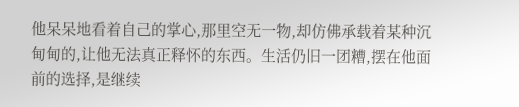他呆呆地看着自己的掌心,那里空无一物,却仿佛承载着某种沉甸甸的,让他无法真正释怀的东西。生活仍旧一团糟,摆在他面前的选择,是继续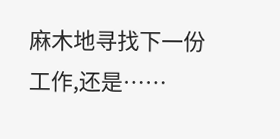麻木地寻找下一份工作,还是……